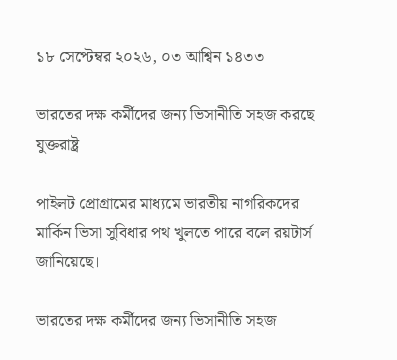১৮ সেপ্টেম্বর ২০২৬, ০৩ আশ্বিন ১৪৩৩

ভারতের দক্ষ কর্মীদের জন্য ভিসানীতি সহজ করছে যুক্তরাষ্ট্র

পাইলট প্রোগ্রামের মাধ্যমে ভারতীয় নাগরিকদের মার্কিন ভিসা সুবিধার পথ খুলতে পারে বলে রয়টার্স জানিয়েছে।

ভারতের দক্ষ কর্মীদের জন্য ভিসানীতি সহজ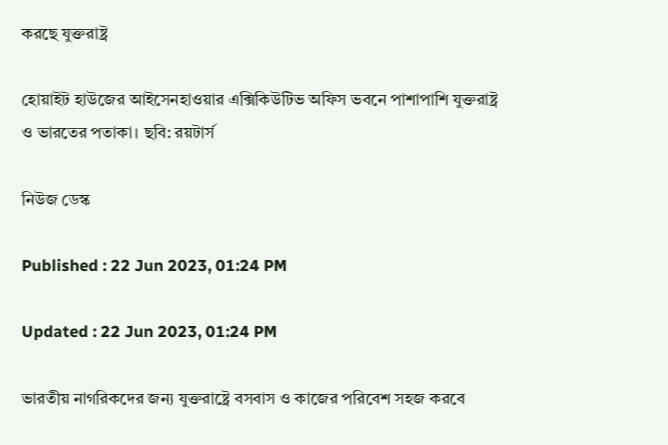করছে যুক্তরাষ্ট্র

হোয়াইট হাউজের আইসেনহাওয়ার এক্সিকিউটিভ অফিস ভবনে পাশাপাশি যুক্তরাষ্ট্র ও ভারতের পতাকা। ছবি: রয়টার্স

নিউজ ডেস্ক

Published : 22 Jun 2023, 01:24 PM

Updated : 22 Jun 2023, 01:24 PM

ভারতীয় নাগরিকদের জন্য যুক্তরাষ্ট্রে বসবাস ও কাজের পরিবেশ সহজ করবে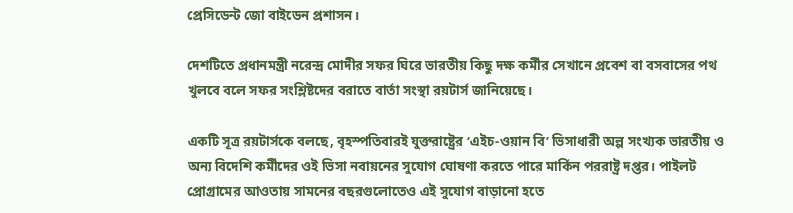প্রেসিডেন্ট জো বাইডেন প্রশাসন।

দেশটিতে প্রধানমন্ত্রী নরেন্দ্র মোদীর সফর ঘিরে ভারতীয় কিছু দক্ষ কর্মীর সেখানে প্রবেশ বা বসবাসের পথ খুলবে বলে সফর সংশ্লিষ্টদের বরাতে বার্তা সংস্থা রয়টার্স জানিয়েছে।

একটি সূত্র রয়টার্সকে বলছে, বৃহস্পতিবারই যুক্তরাষ্ট্রের ‘এইচ-ওয়ান বি’ ভিসাধারী অল্প সংখ্যক ভারতীয় ও অন্য বিদেশি কর্মীদের ওই ভিসা নবায়নের সুযোগ ঘোষণা করতে পারে মার্কিন পররাষ্ট্র দপ্তর। পাইলট প্রোগ্রামের আওতায় সামনের বছরগুলোতেও এই সুযোগ বাড়ানো হতে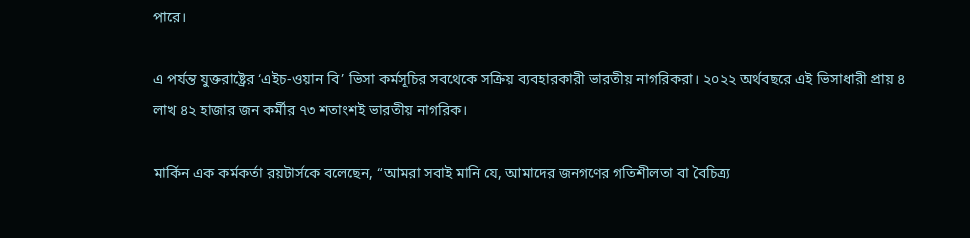পারে।

এ পর্যন্ত যুক্তরাষ্ট্রের ‘এইচ-ওয়ান বি’ ভিসা কর্মসূচির সবথেকে সক্রিয় ব্যবহারকারী ভারতীয় নাগরিকরা। ২০২২ অর্থবছরে এই ভিসাধারী প্রায় ৪ লাখ ৪২ হাজার জন কর্মীর ৭৩ শতাংশই ভারতীয় নাগরিক।

মার্কিন এক কর্মকর্তা রয়টার্সকে বলেছেন, “আমরা সবাই মানি যে, আমাদের জনগণের গতিশীলতা বা বৈচিত্র্য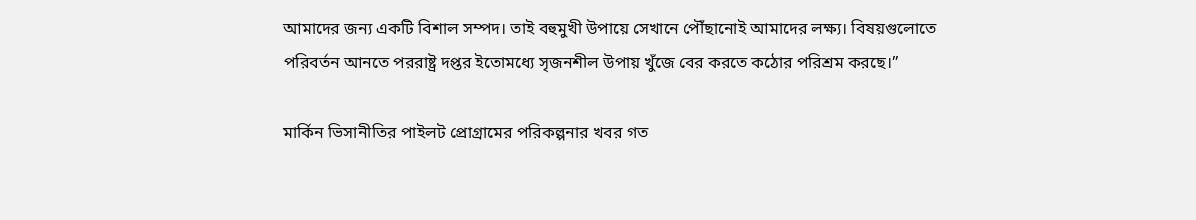আমাদের জন্য একটি বিশাল সম্পদ। তাই বহুমুখী উপায়ে সেখানে পৌঁছানোই আমাদের লক্ষ্য। বিষয়গুলোতে পরিবর্তন আনতে পররাষ্ট্র দপ্তর ইতোমধ্যে সৃজনশীল উপায় খুঁজে বের করতে কঠোর পরিশ্রম করছে।”

মার্কিন ভিসানীতির পাইলট প্রোগ্রামের পরিকল্পনার খবর গত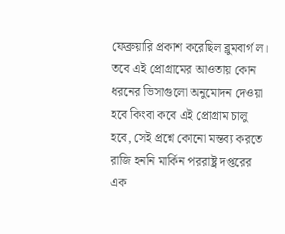ফেব্রুয়ারি প্রকাশ করেছিল ব্লুমবার্গ ল। তবে এই প্রোগ্রামের আওতায় কোন ধরনের ভিসাগুলো অনুমোদন দেওয়া হবে কিংবা কবে এই প্রোগ্রাম চালু হবে, সেই প্রশ্নে কোনো মন্তব্য করতে রাজি হননি মার্কিন পররাষ্ট্র দপ্তরের এক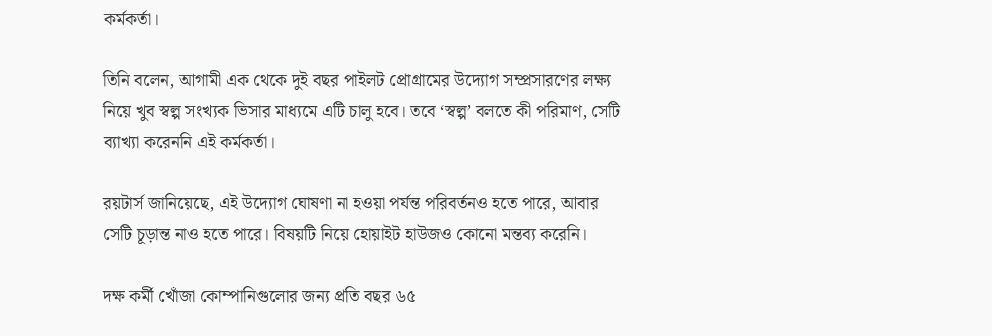কর্মকর্তা।

তিনি বলেন, আগামী এক থেকে দুই বছর পাইলট প্রোগ্রামের উদ্যোগ সম্প্রসারণের লক্ষ্য নিয়ে খুব স্বল্প সংখ্যক ভিসার মাধ্যমে এটি চালু হবে। তবে ‘স্বল্প’ বলতে কী পরিমাণ, সেটি ব্যাখ্যা করেননি এই কর্মকর্তা।

রয়টার্স জানিয়েছে, এই উদ্যোগ ঘোষণা না হওয়া পর্যন্ত পরিবর্তনও হতে পারে, আবার সেটি চূড়ান্ত নাও হতে পারে। বিষয়টি নিয়ে হোয়াইট হাউজও কোনো মন্তব্য করেনি।

দক্ষ কর্মী খোঁজা কোম্পানিগুলোর জন্য প্রতি বছর ৬৫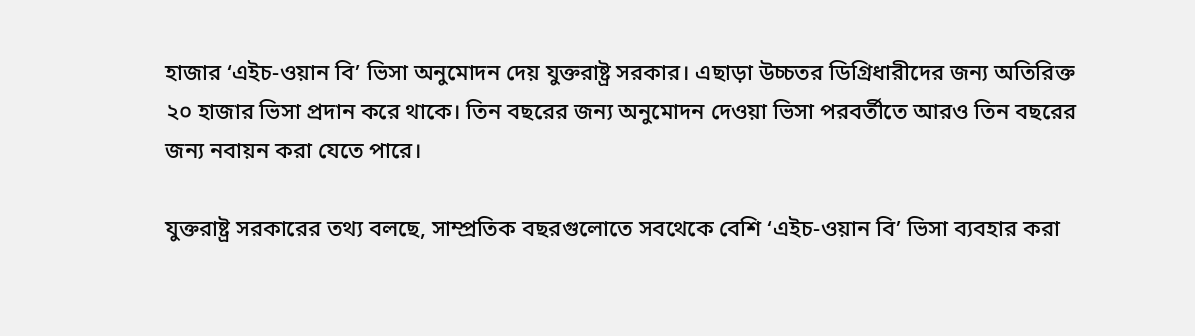হাজার ‘এইচ-ওয়ান বি’ ভিসা অনুমোদন দেয় যুক্তরাষ্ট্র সরকার। এছাড়া উচ্চতর ডিগ্রিধারীদের জন্য অতিরিক্ত ২০ হাজার ভিসা প্রদান করে থাকে। তিন বছরের জন্য অনুমোদন দেওয়া ভিসা পরবর্তীতে আরও তিন বছরের জন্য নবায়ন করা যেতে পারে।

যুক্তরাষ্ট্র সরকারের তথ্য বলছে, সাম্প্রতিক বছরগুলোতে সবথেকে বেশি ‘এইচ-ওয়ান বি’ ভিসা ব্যবহার করা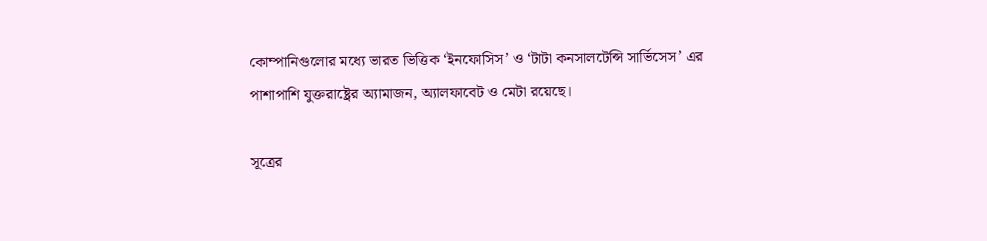কোম্পানিগুলোর মধ্যে ভারত ভিত্তিক ‘ইনফোসিস’ ও ‘টাটা কনসালটেন্সি সার্ভিসেস’ এর পাশাপাশি যুক্তরাষ্ট্রের অ্যামাজন, অ্যালফাবেট ও মেটা রয়েছে।

সূত্রের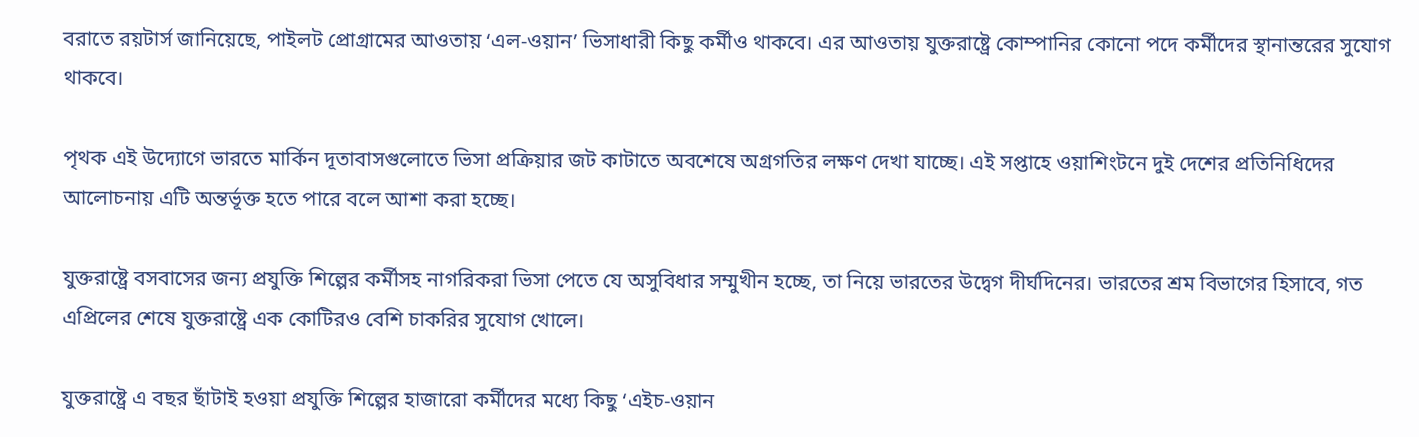বরাতে রয়টার্স জানিয়েছে, পাইলট প্রোগ্রামের আওতায় ‘এল-ওয়ান’ ভিসাধারী কিছু কর্মীও থাকবে। এর আওতায় যুক্তরাষ্ট্রে কোম্পানির কোনো পদে কর্মীদের স্থানান্তরের সুযোগ থাকবে।

পৃথক এই উদ্যোগে ভারতে মার্কিন দূতাবাসগুলোতে ভিসা প্রক্রিয়ার জট কাটাতে অবশেষে অগ্রগতির লক্ষণ দেখা যাচ্ছে। এই সপ্তাহে ওয়াশিংটনে দুই দেশের প্রতিনিধিদের আলোচনায় এটি অন্তর্ভূক্ত হতে পারে বলে আশা করা হচ্ছে।

যুক্তরাষ্ট্রে বসবাসের জন্য প্রযুক্তি শিল্পের কর্মীসহ নাগরিকরা ভিসা পেতে যে অসুবিধার সম্মুখীন হচ্ছে, তা নিয়ে ভারতের উদ্বেগ দীর্ঘদিনের। ভারতের শ্রম বিভাগের হিসাবে, গত এপ্রিলের শেষে যুক্তরাষ্ট্রে এক কোটিরও বেশি চাকরির সুযোগ খোলে।

যুক্তরাষ্ট্রে এ বছর ছাঁটাই হওয়া প্রযুক্তি শিল্পের হাজারো কর্মীদের মধ্যে কিছু ‘এইচ-ওয়ান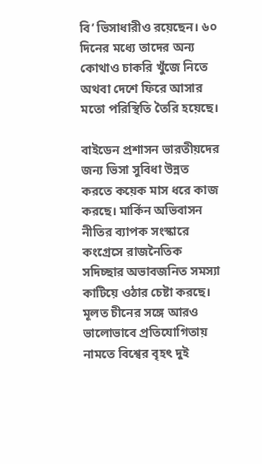বি’ ভিসাধারীও রয়েছেন। ৬০ দিনের মধ্যে তাদের অন্য কোথাও চাকরি খুঁজে নিতে অথবা দেশে ফিরে আসার মতো পরিস্থিতি তৈরি হয়েছে।

বাইডেন প্রশাসন ভারতীয়দের জন্য ভিসা সুবিধা উন্নত করতে কয়েক মাস ধরে কাজ করছে। মার্কিন অভিবাসন নীতির ব্যাপক সংস্কারে কংগ্রেসে রাজনৈতিক সদিচ্ছার অভাবজনিত সমস্যা কাটিয়ে ওঠার চেষ্টা করছে। মূলত চীনের সঙ্গে আরও ভালোভাবে প্রতিযোগিতায় নামতে বিশ্বের বৃহৎ দুই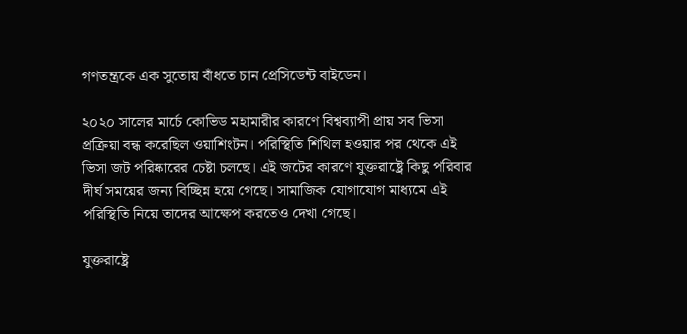গণতন্ত্রকে এক সুতোয় বাঁধতে চান প্রেসিডেন্ট বাইডেন।

২০২০ সালের মার্চে কোভিড মহামারীর কারণে বিশ্বব্যাপী প্রায় সব ভিসা প্রক্রিয়া বন্ধ করেছিল ওয়াশিংটন। পরিস্থিতি শিথিল হওয়ার পর থেকে এই ভিসা জট পরিষ্কারের চেষ্টা চলছে। এই জটের কারণে যুক্তরাষ্ট্রে কিছু পরিবার দীর্ঘ সময়ের জন্য বিচ্ছিন্ন হয়ে গেছে। সামাজিক যোগাযোগ মাধ্যমে এই পরিস্থিতি নিয়ে তাদের আক্ষেপ করতেও দেখা গেছে।

যুক্তরাষ্ট্রে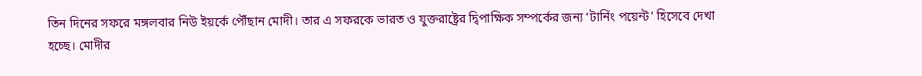তিন দিনের সফরে মঙ্গলবার নিউ ইয়র্কে পৌঁছান মোদী। তার এ সফরকে ভারত ও যুক্তরাষ্ট্রের দ্বিপাক্ষিক সম্পর্কের জন্য ‘টার্নিং পয়েন্ট’ হিসেবে দেখা হচ্ছে। মোদীর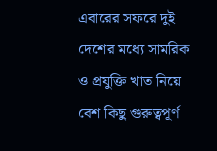এবারের সফরে দুই দেশের মধ্যে সামরিক ও প্রযুক্তি খাত নিয়ে বেশ কিছু গুরুত্বপূর্ণ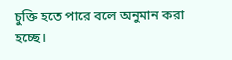চুক্তি হতে পারে বলে অনুমান করা হচ্ছে।